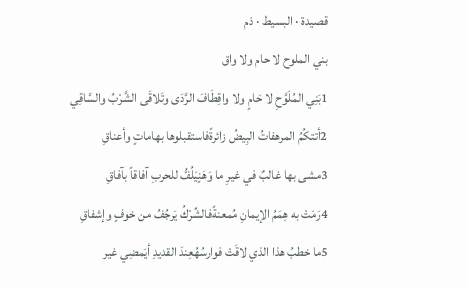قصيدة · البسيط · ذم
بني الملوح لا حام ولا واق
1بَنِي المُلَوَّحِ لا حَامٍ ولا واقِطَافَ الرَّدَى وتَلاقَى الشَّرْبُ والسَّاقِي
2أتتكُمُ المرهفاتُ البِيضُ زائرةًفاستقبلوها بهاماتٍ وأعناقِ
3مشى بها غالبٌ في غيرِ ما وَهَنٍيَلُفُّ للحربِ آفاقاً بآفاقِ
4رَمَتْ به هِمَمُ الإيمانِ مُمعنةًفالشِّرْكُ يَرجُفُ من خوفٍ وإشفاقِ
5ما خطبُ هذا الذي لاقَتْ فوارسُهُعِندَ القديدِ أيَمضِي غير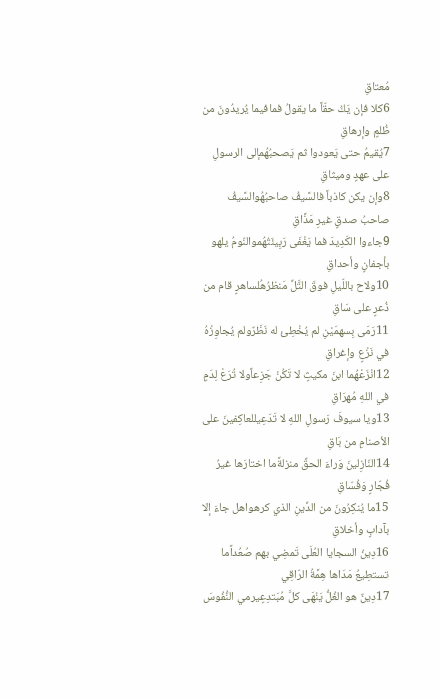مُعتاقِ
6كلا فإن يَكُ حقّاً ما يقولُ فمافيما يُريدُونَ من ظُلمٍ وإرهاقِ
7يُقيمُ حتى يَعودوا ثم يَصحبُهُمإلى الرسولِ على عهدٍ وميثاقِ
8وإن يكن كاذباً فالسَّيفُ صاحبُهُوالسَّيفُ صاحبُ صدقٍ غيرِ مَذَّاقِ
9جاءوا الكَدِيدَ فما يَغْفَى رَبِيئَتُهُموالنّومُ يلهو بأجفانٍ وأحداقِ
10ولاح باللّيلِ فوقَ التَّلِّ مَنظرُهُلساهرٍ قام من ذُعرٍ على سَاقِ
11رَمَى بِسهمَيْنِ لم يُخْطِئ له نَظَرٌولم يُجاوِزْهُ في نَزْعٍ وإغراقِ
12انْزَعْهُما ابنَ مكيثٍ لا تَكُنْ جَزِعاًولا تُرَعْ لِدَمٍ في اللهِ مُهرَاقِ
13ويا سيوفَ رَسولِ اللهِ لا تَدَعِيللعاكِفينَ على الأصنامِ من بَاقِ
14النّازِلينَ وَراءَ الحقِّ منزلةًما اختارَها غيرُ فُجّارٍ وَفُسّاقِ
15ما يُنكِرُونَ من الدِّينِ الذي كرهواهل جاءَ إلا بآدابٍ وأخلاقِ
16دِينُ السجايا العُلَى تَمضِي بهم صُعُداًما تستطِيعُ مَدَاها هِمَّةُ الرّاقِي
17دِينٌ هو الغُلُّ يَنْهَى كلَّ مُبَتدِعٍيرمي النُّفُوسَ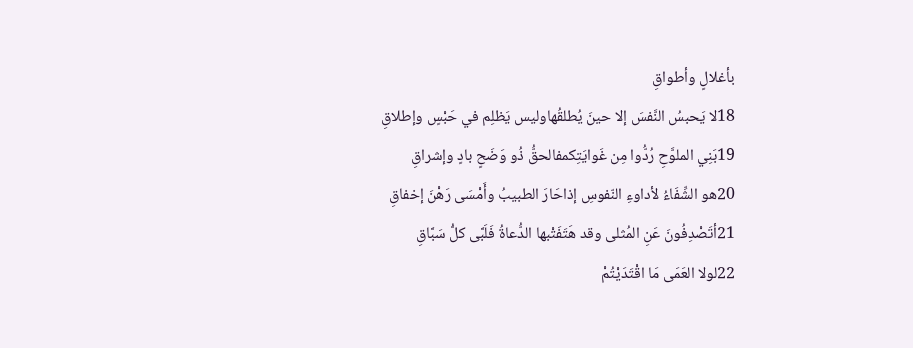بأغلالٍ وأطواقِ
18لا يَحبسُ النَّفسَ إلا حينَ يُطلقُهاوليس يَظلِم في حَبْسٍ وإطلاقِ
19بَنِي الملوَّحِ رُدُّوا مِن غَوايَتِكمفالحقُّ ذُو وَضَحٍ بادٍ وإشراقِ
20هو الشِّفَاءُ لأداوءِ النّفوسِ إذاحَارَ الطبيبُ وأَمْسَى رَهْنَ إخفاقِ
21أتَصْدِفُونَ عَنِ المُثلى وقد هَتَفَتْبها الدُّعاةُ فَلَبَّى كلُّ سَبَّاقِ
22لولا العَمَى مَا اقْتَدَيْتُمْ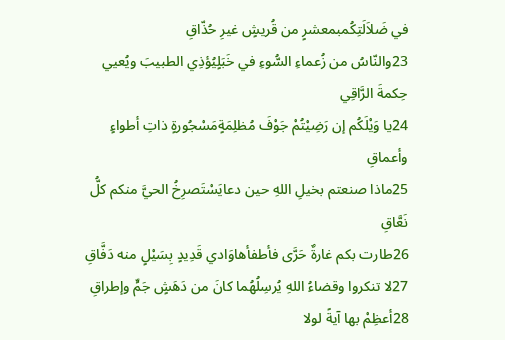في ضَلاَلَتِكُمبمعشرٍ من قُريشٍ غيرِ حُذّاقِ
23والنّاسُ من زُعماءِ السُّوءِ في خَبَلٍيُؤذِي الطبيبَ ويُعيي حِكمةَ الرَّاقِي
24يا وَيْلَكُم إن رَضِيْتُمْ جَوْفَ مُظلِمَةٍمَسْجُورةٍ ذاتِ أطواءٍ وأعماقِ
25ماذا صنعتم بخيلِ اللهِ حين دعايَسْتَصرِخُ الحيَّ منكم كلُّ نَعَّاقِ
26طارت بكم غارةٌ حَرَّى فأطفأهاوَادي قَدِيدٍ بِسَيْلٍ منه دَفَّاقِ
27لا تنكروا وقضاءُ اللهِ يُرسِلُهُما كانَ من دَهَشٍ جَمٍّ وإطراقِ
28أعظِمْ بها آيةً لولا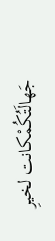جَهالَتُكُمْكانت لخيرِ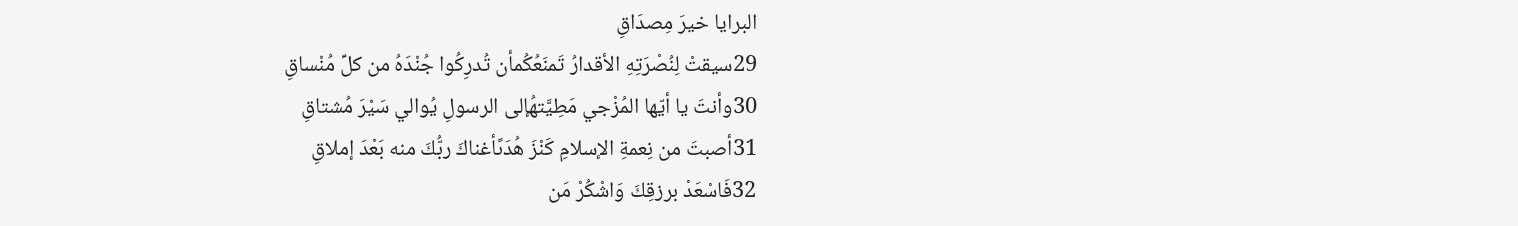البرايا خيرَ مِصدَاقِ
29سيقتْ لِنُصْرَتِهِ الأقدارُ تَمنَعُكُمأن تُدرِكُوا جُنْدَهُ من كلِّ مُنْساقِ
30وأنتَ يا أيّها المُزْجي مَطِيَّتهُإلى الرسولِ يُوالي سَيْرَ مُشتاقِ
31أصبتَ من نِعمةِ الإسلامِ كَنْزَ هُدَىًأغناكَ ربُّكَ منه بَعْدَ إملاقِ
32فَاسْعَدْ برزقِكَ وَاشْكُرْ مَن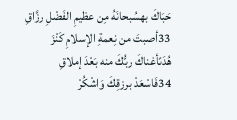حَبَاكَ بهسُبحانَهُ مِن عظيمِ الفَضْلِ رزَّاقِ
33أصبتَ من نِعمةِ الإسلامِ كَنْزَ هُدَىًأغناكَ ربُّكَ منه بَعْدَ إملاقِ
34فَاسْعَدْ برزقِكَ وَاشْكُرْ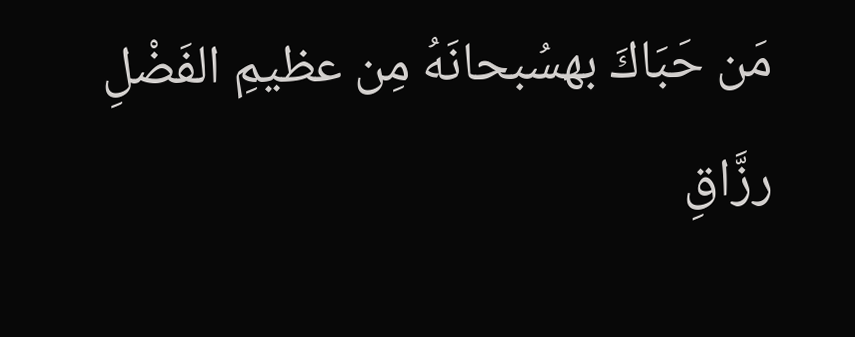مَن حَبَاكَ بهسُبحانَهُ مِن عظيمِ الفَضْلِ رزَّاقِ